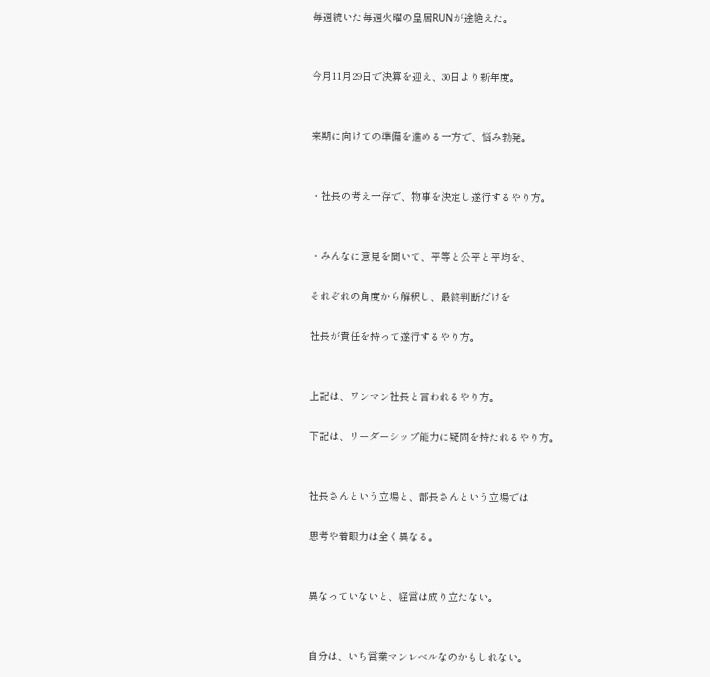毎週続いた毎週火曜の皇居RUNが途絶えた。


今月11月29日で決算を迎え、30日より新年度。


来期に向けての準備を進める一方で、悩み勃発。


・社長の考え一存で、物事を決定し遂行するやり方。


・みんなに意見を聞いて、平等と公平と平均を、

それぞれの角度から解釈し、最終判断だけを

社長が責任を持って遂行するやり方。


上記は、ワンマン社長と言われるやり方。

下記は、リーダーシップ能力に疑問を持たれるやり方。


社長さんという立場と、部長さんという立場では

思考や着眼力は全く異なる。


異なっていないと、経営は成り立たない。


自分は、いち営業マンレベルなのかもしれない。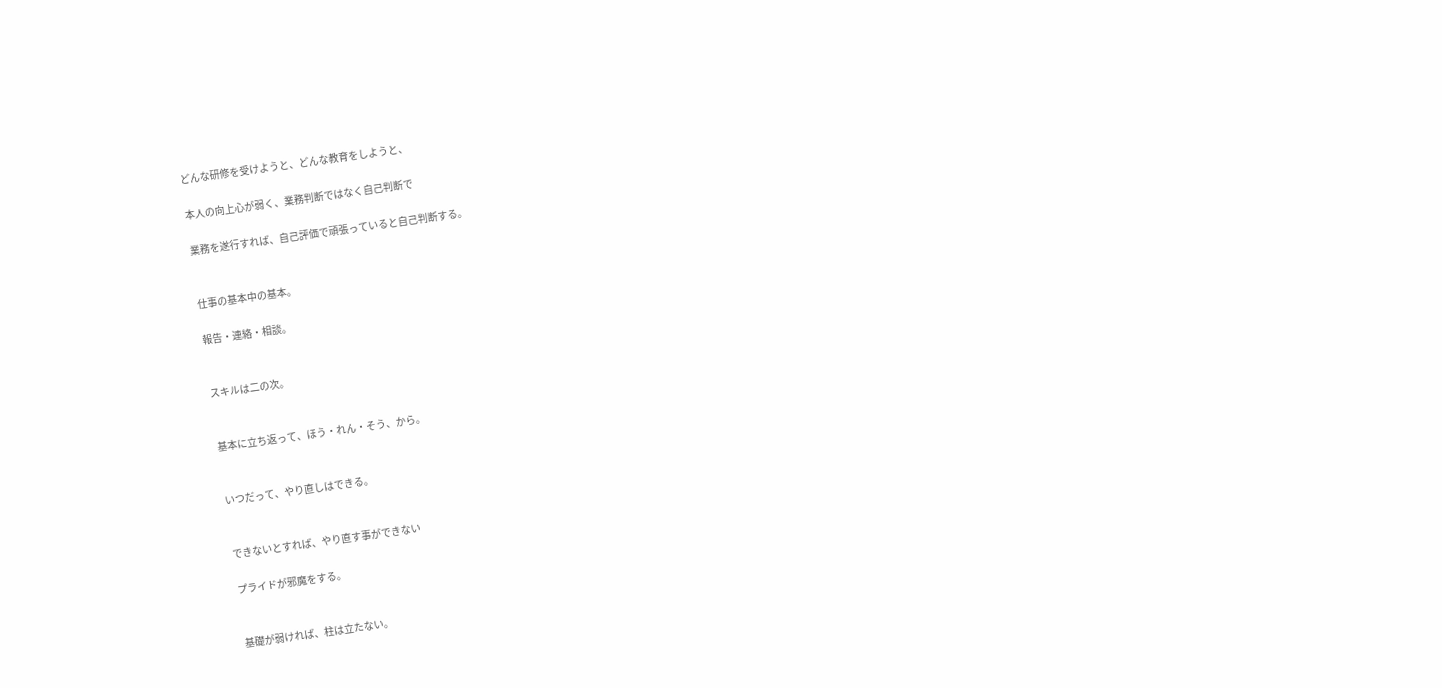どんな研修を受けようと、どんな教育をしようと、

本人の向上心が弱く、業務判断ではなく自己判断で

業務を遂行すれば、自己評価で頑張っていると自己判断する。


仕事の基本中の基本。

報告・連絡・相談。


スキルは二の次。


基本に立ち返って、ほう・れん・そう、から。


いつだって、やり直しはできる。


できないとすれば、やり直す事ができない

プライドが邪魔をする。


基礎が弱ければ、柱は立たない。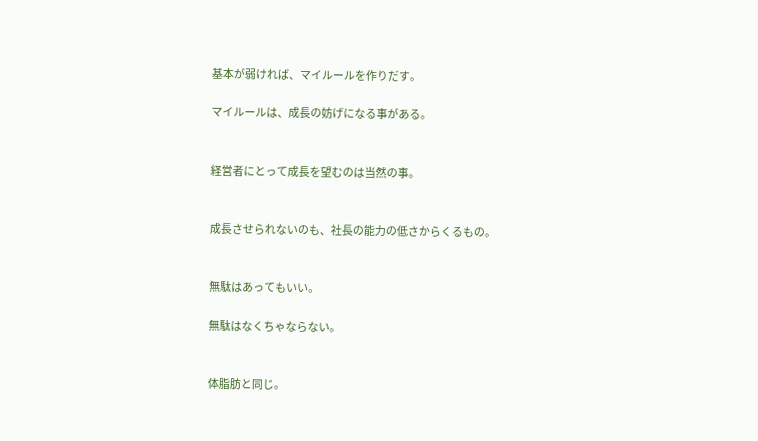基本が弱ければ、マイルールを作りだす。

マイルールは、成長の妨げになる事がある。


経営者にとって成長を望むのは当然の事。


成長させられないのも、社長の能力の低さからくるもの。


無駄はあってもいい。

無駄はなくちゃならない。


体脂肪と同じ。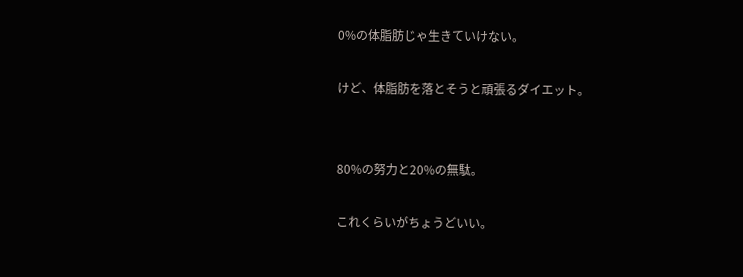0%の体脂肪じゃ生きていけない。

けど、体脂肪を落とそうと頑張るダイエット。


80%の努力と20%の無駄。

これくらいがちょうどいい。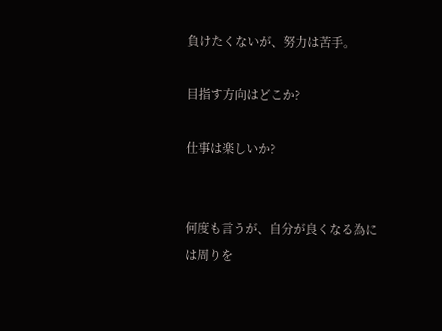負けたくないが、努力は苦手。

目指す方向はどこか?

仕事は楽しいか?


何度も言うが、自分が良くなる為には周りを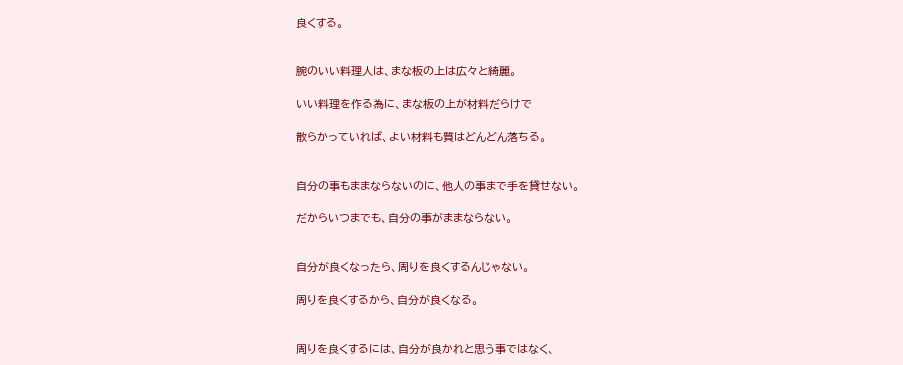良くする。


腕のいい料理人は、まな板の上は広々と綺麗。

いい料理を作る為に、まな板の上が材料だらけで

散らかっていれば、よい材料も質はどんどん落ちる。


自分の事もままならないのに、他人の事まで手を貸せない。

だからいつまでも、自分の事がままならない。


自分が良くなったら、周りを良くするんじゃない。

周りを良くするから、自分が良くなる。


周りを良くするには、自分が良かれと思う事ではなく、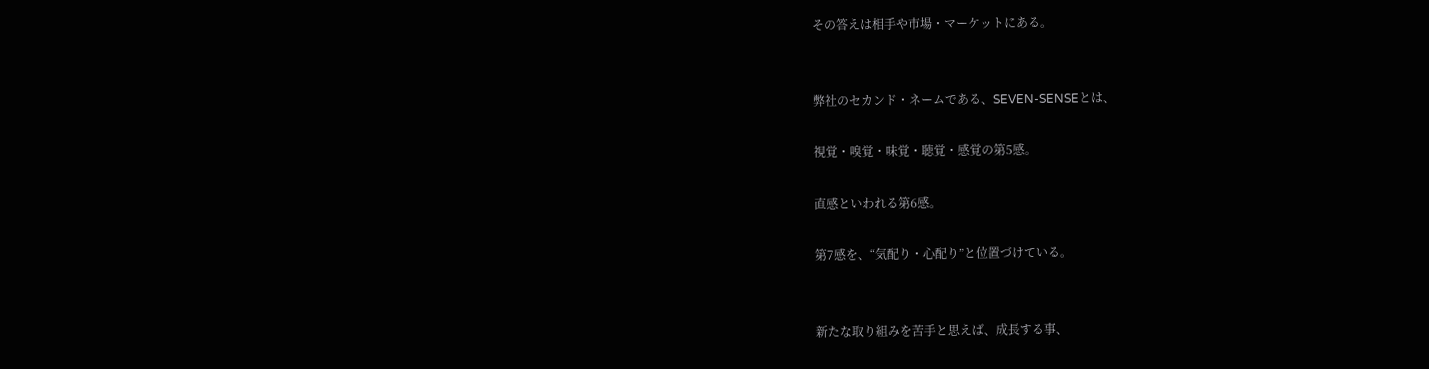その答えは相手や市場・マーケットにある。


弊社のセカンド・ネームである、SEVEN-SENSEとは、

視覚・嗅覚・味覚・聴覚・感覚の第5感。

直感といわれる第6感。

第7感を、“気配り・心配り”と位置づけている。


新たな取り組みを苦手と思えば、成長する事、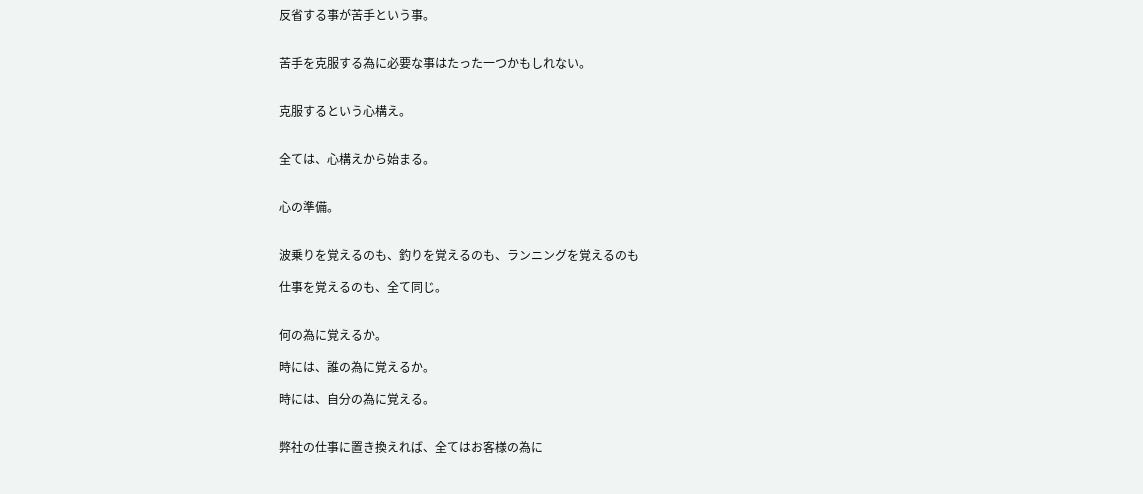反省する事が苦手という事。


苦手を克服する為に必要な事はたった一つかもしれない。


克服するという心構え。


全ては、心構えから始まる。


心の準備。


波乗りを覚えるのも、釣りを覚えるのも、ランニングを覚えるのも

仕事を覚えるのも、全て同じ。


何の為に覚えるか。

時には、誰の為に覚えるか。

時には、自分の為に覚える。


弊社の仕事に置き換えれば、全てはお客様の為に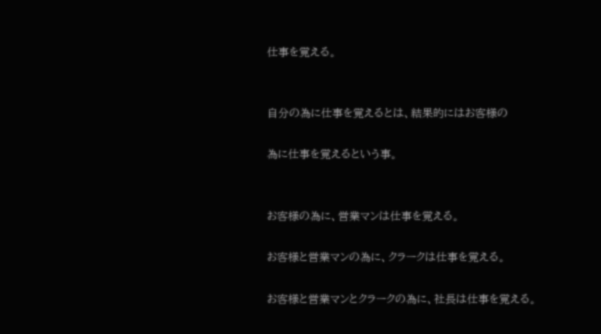仕事を覚える。


自分の為に仕事を覚えるとは、結果的にはお客様の

為に仕事を覚えるという事。


お客様の為に、営業マンは仕事を覚える。

お客様と営業マンの為に、クラークは仕事を覚える。

お客様と営業マンとクラークの為に、社長は仕事を覚える。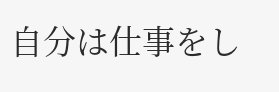自分は仕事をし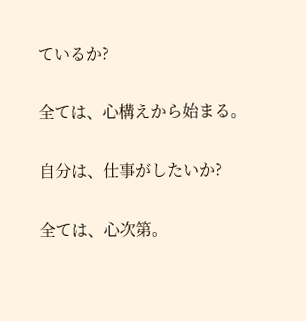ているか?


全ては、心構えから始まる。


自分は、仕事がしたいか?


全ては、心次第。